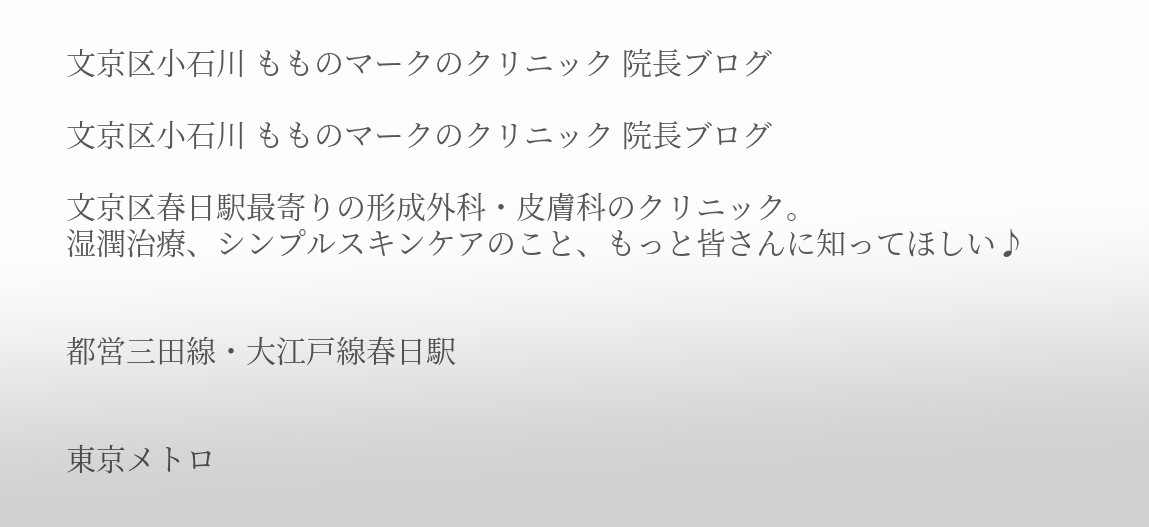文京区小石川 もものマークのクリニック 院長ブログ

文京区小石川 もものマークのクリニック 院長ブログ

文京区春日駅最寄りの形成外科・皮膚科のクリニック。
湿潤治療、シンプルスキンケアのこと、もっと皆さんに知ってほしい♪


都営三田線・大江戸線春日駅


東京メトロ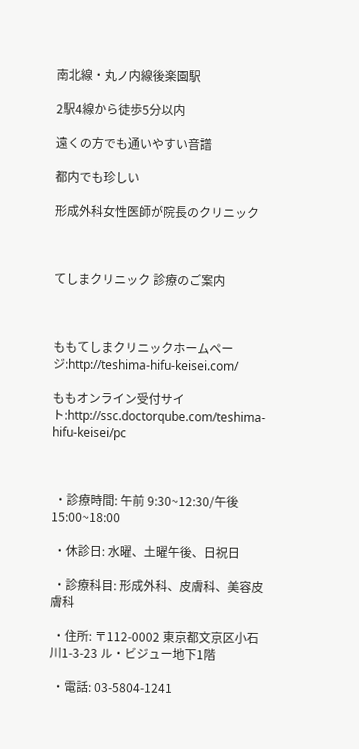南北線・丸ノ内線後楽園駅

2駅4線から徒歩5分以内

遠くの方でも通いやすい音譜

都内でも珍しい

形成外科女性医師が院長のクリニック



てしまクリニック 診療のご案内



ももてしまクリニックホームページ:http://teshima-hifu-keisei.com/

ももオンライン受付サイト:http://ssc.doctorqube.com/teshima-hifu-keisei/pc



 ・診療時間: 午前 9:30~12:30/午後 15:00~18:00

 ・休診日: 水曜、土曜午後、日祝日

 ・診療科目: 形成外科、皮膚科、美容皮膚科

 ・住所: 〒112-0002 東京都文京区小石川1-3-23 ル・ビジュー地下1階

 ・電話: 03-5804-1241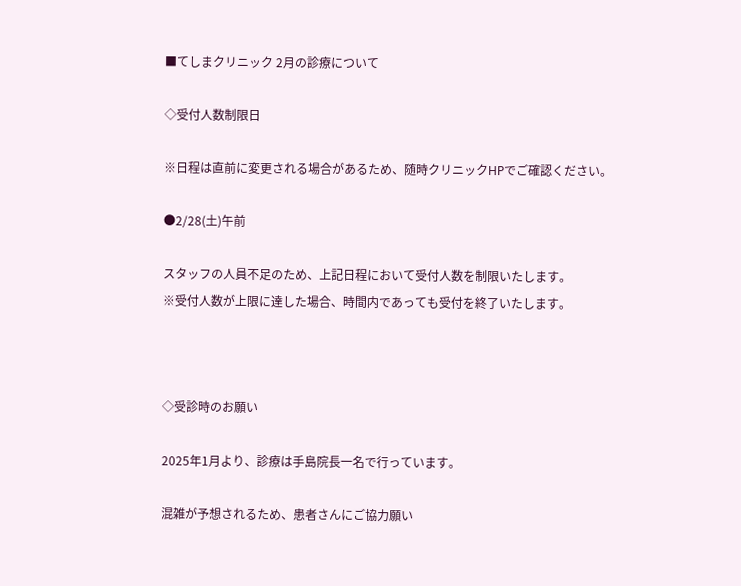■てしまクリニック 2月の診療について

◇受付人数制限日

※日程は直前に変更される場合があるため、随時クリニックHPでご確認ください。

●2/28(土)午前

スタッフの人員不足のため、上記日程において受付人数を制限いたします。
※受付人数が上限に達した場合、時間内であっても受付を終了いたします。



◇受診時のお願い

2025年1月より、診療は手島院長一名で行っています。

混雑が予想されるため、患者さんにご協力願い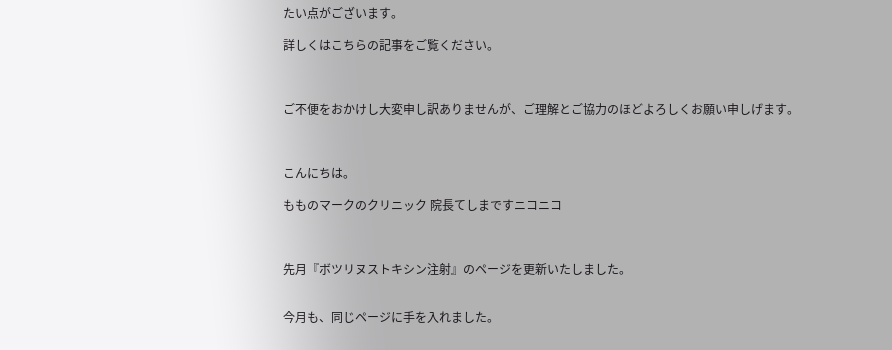たい点がございます。

詳しくはこちらの記事をご覧ください。



ご不便をおかけし大変申し訳ありませんが、ご理解とご協力のほどよろしくお願い申しげます。



こんにちは。

もものマークのクリニック 院長てしまですニコニコ



先月『ボツリヌストキシン注射』のページを更新いたしました。


今月も、同じページに手を入れました。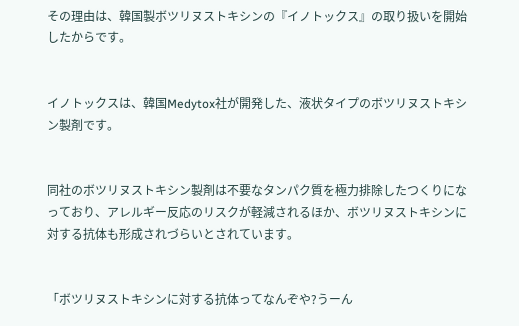その理由は、韓国製ボツリヌストキシンの『イノトックス』の取り扱いを開始したからです。


イノトックスは、韓国Medytox社が開発した、液状タイプのボツリヌストキシン製剤です。


同社のボツリヌストキシン製剤は不要なタンパク質を極力排除したつくりになっており、アレルギー反応のリスクが軽減されるほか、ボツリヌストキシンに対する抗体も形成されづらいとされています。


「ボツリヌストキシンに対する抗体ってなんぞや?うーん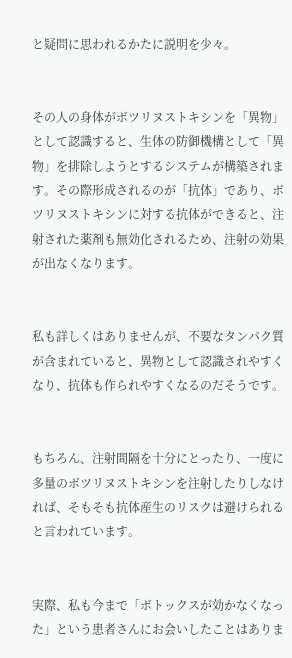と疑問に思われるかたに説明を少々。


その人の身体がボツリヌストキシンを「異物」として認識すると、生体の防御機構として「異物」を排除しようとするシステムが構築されます。その際形成されるのが「抗体」であり、ボツリヌストキシンに対する抗体ができると、注射された薬剤も無効化されるため、注射の効果が出なくなります。


私も詳しくはありませんが、不要なタンパク質が含まれていると、異物として認識されやすくなり、抗体も作られやすくなるのだそうです。


もちろん、注射間隔を十分にとったり、一度に多量のボツリヌストキシンを注射したりしなければ、そもそも抗体産生のリスクは避けられると言われています。


実際、私も今まで「ボトックスが効かなくなった」という患者さんにお会いしたことはありま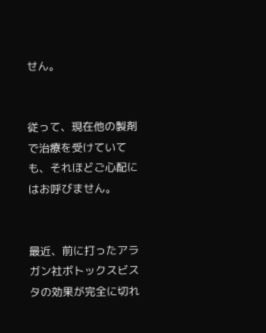せん。


従って、現在他の製剤で治療を受けていても、それほどご心配にはお呼びません。


最近、前に打ったアラガン社ボトックスビスタの効果が完全に切れ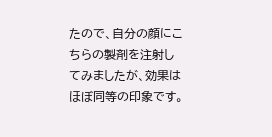たので、自分の顔にこちらの製剤を注射してみましたが、効果はほぼ同等の印象です。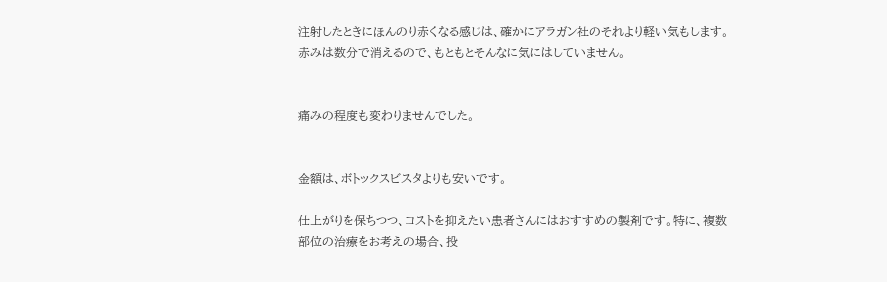注射したときにほんのり赤くなる感じは、確かにアラガン社のそれより軽い気もします。赤みは数分で消えるので、もともとそんなに気にはしていません。


痛みの程度も変わりませんでした。


金額は、ボトックスビスタよりも安いです。

仕上がりを保ちつつ、コストを抑えたい患者さんにはおすすめの製剤です。特に、複数部位の治療をお考えの場合、投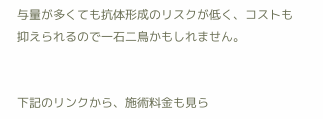与量が多くても抗体形成のリスクが低く、コストも抑えられるので一石二鳥かもしれません。


下記のリンクから、施術料金も見ら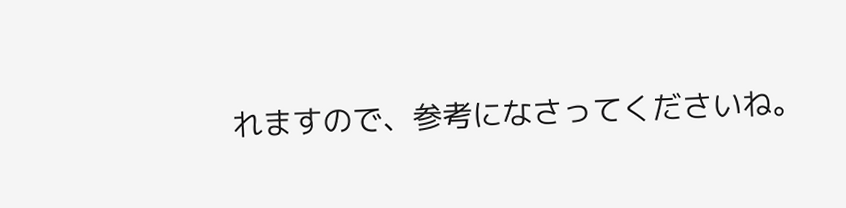れますので、参考になさってくださいね。